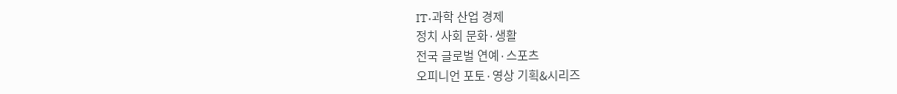IT·과학 산업 경제
정치 사회 문화·생활
전국 글로벌 연예·스포츠
오피니언 포토·영상 기획&시리즈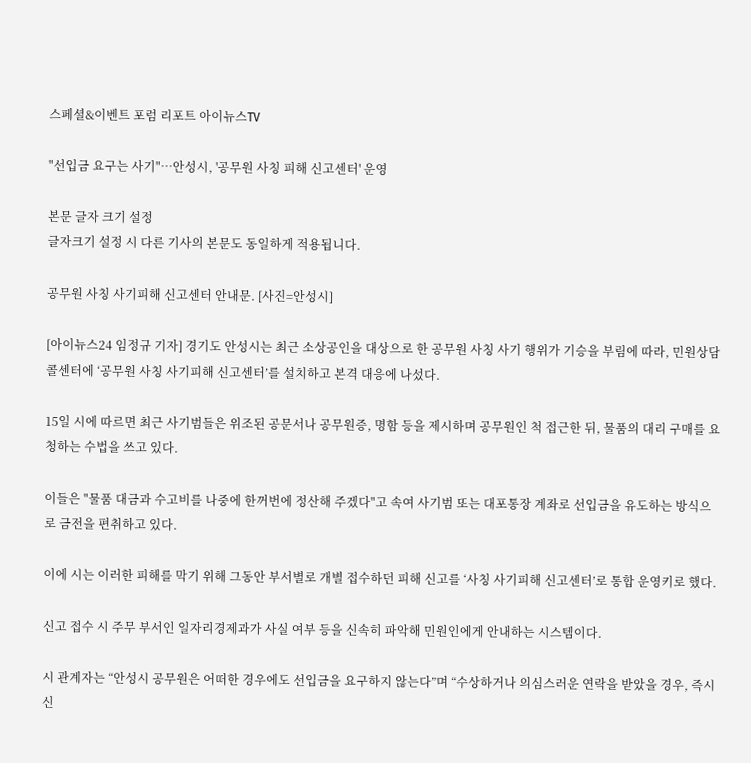스페셜&이벤트 포럼 리포트 아이뉴스TV

"선입금 요구는 사기"…안성시, '공무원 사칭 피해 신고센터' 운영

본문 글자 크기 설정
글자크기 설정 시 다른 기사의 본문도 동일하게 적용됩니다.

공무원 사칭 사기피해 신고센터 안내문. [사진=안성시]

[아이뉴스24 임정규 기자] 경기도 안성시는 최근 소상공인을 대상으로 한 공무원 사칭 사기 행위가 기승을 부림에 따라, 민원상담콜센터에 ‘공무원 사칭 사기피해 신고센터’를 설치하고 본격 대응에 나섰다.

15일 시에 따르면 최근 사기범들은 위조된 공문서나 공무원증, 명함 등을 제시하며 공무원인 척 접근한 뒤, 물품의 대리 구매를 요청하는 수법을 쓰고 있다.

이들은 "물품 대금과 수고비를 나중에 한꺼번에 정산해 주겠다"고 속여 사기범 또는 대포통장 계좌로 선입금을 유도하는 방식으로 금전을 편취하고 있다.

이에 시는 이러한 피해를 막기 위해 그동안 부서별로 개별 접수하던 피해 신고를 ‘사칭 사기피해 신고센터’로 통합 운영키로 했다.

신고 접수 시 주무 부서인 일자리경제과가 사실 여부 등을 신속히 파악해 민원인에게 안내하는 시스템이다.

시 관계자는 “안성시 공무원은 어떠한 경우에도 선입금을 요구하지 않는다”며 “수상하거나 의심스러운 연락을 받았을 경우, 즉시 신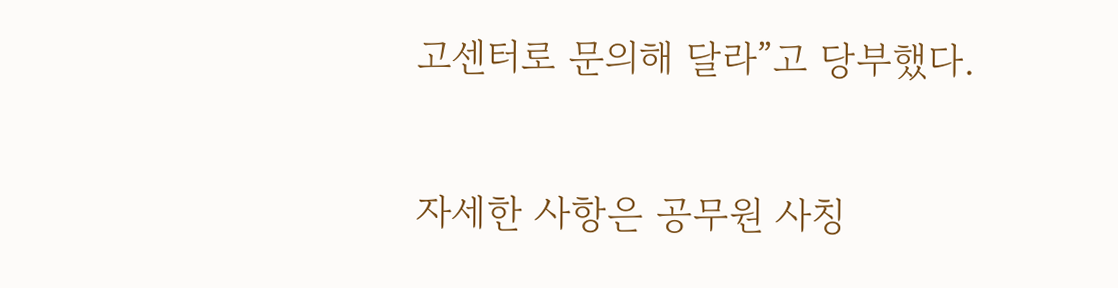고센터로 문의해 달라”고 당부했다.

자세한 사항은 공무원 사칭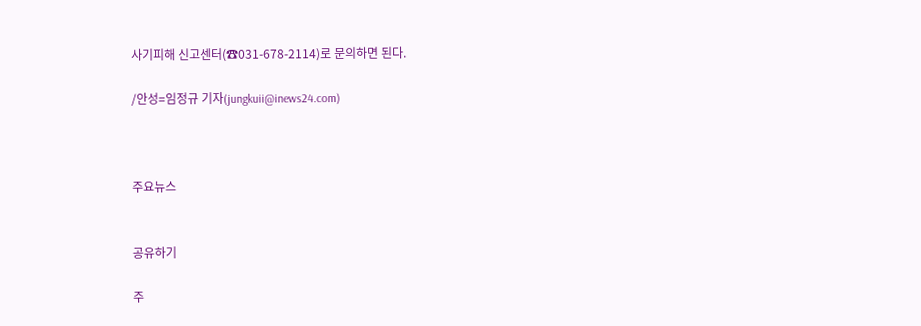사기피해 신고센터(☎031-678-2114)로 문의하면 된다.

/안성=임정규 기자(jungkuii@inews24.com)



주요뉴스


공유하기

주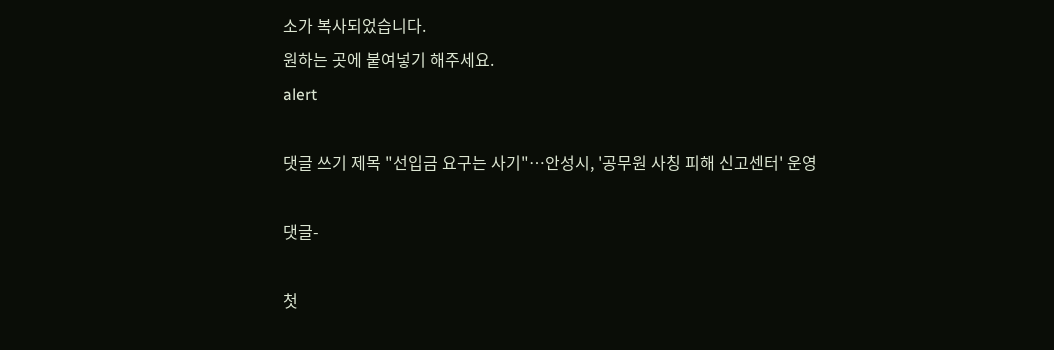소가 복사되었습니다.
원하는 곳에 붙여넣기 해주세요.
alert

댓글 쓰기 제목 "선입금 요구는 사기"…안성시, '공무원 사칭 피해 신고센터' 운영

댓글-

첫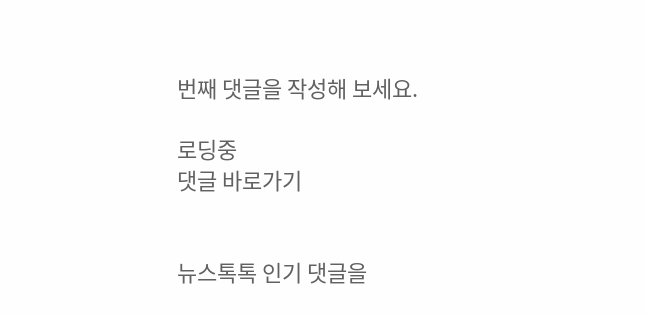번째 댓글을 작성해 보세요.

로딩중
댓글 바로가기


뉴스톡톡 인기 댓글을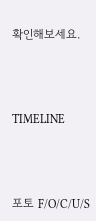확인해보세요.



TIMELINE



포토 F/O/C/U/S